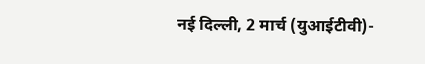नई दिल्ली, 2 मार्च (युआईटीवी)-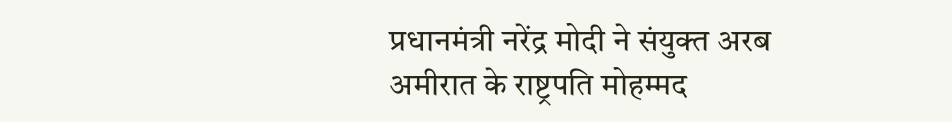प्रधानमंत्री नरेंद्र मोदी ने संयुक्त अरब अमीरात के राष्ट्रपति मोहम्मद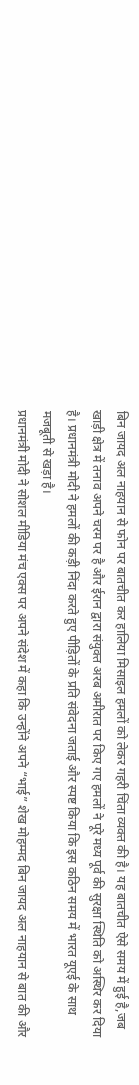बिन जायद अल नाहयान से फोन पर बातचीत कर हालिया मिसाइल हमलों को लेकर गहरी चिंता व्यक्त की है। यह बातचीत ऐसे समय में हुई है,जब खाड़ी क्षेत्र में तनाव अपने चरम पर है और ईरान द्वारा संयुक्त अरब अमीरात पर किए गए हमलों ने पूरे मध्य पूर्व की सुरक्षा स्थिति को अस्थिर कर दिया है। प्रधानमंत्री मोदी ने हमलों की कड़ी निंदा करते हुए पीड़ितों के प्रति संवेदना जताई और स्पष्ट किया कि इस कठिन समय में भारत यूएई के साथ मजबूती से खड़ा है।
प्रधानमंत्री मोदी ने सोशल मीडिया मंच एक्स पर अपने संदेश में कहा कि उन्होंने अपने “भाई” शेख मोहम्मद बिन जायद अल नाहयान से बात की और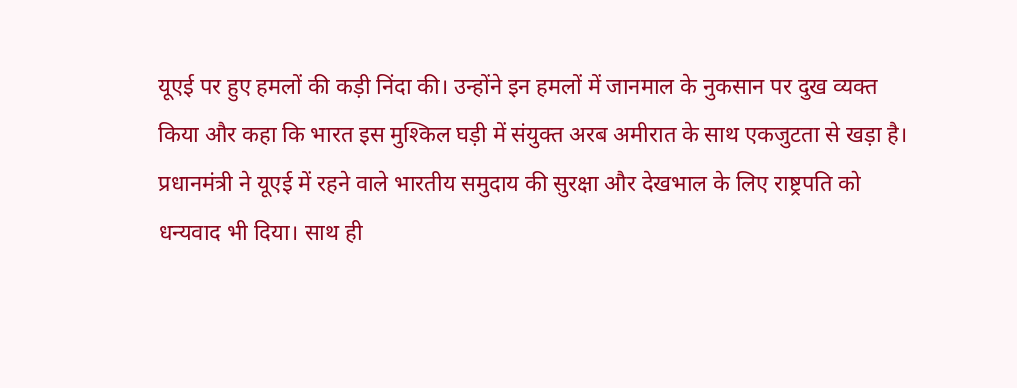यूएई पर हुए हमलों की कड़ी निंदा की। उन्होंने इन हमलों में जानमाल के नुकसान पर दुख व्यक्त किया और कहा कि भारत इस मुश्किल घड़ी में संयुक्त अरब अमीरात के साथ एकजुटता से खड़ा है। प्रधानमंत्री ने यूएई में रहने वाले भारतीय समुदाय की सुरक्षा और देखभाल के लिए राष्ट्रपति को धन्यवाद भी दिया। साथ ही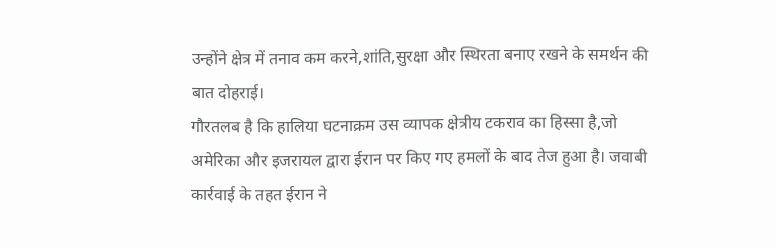उन्होंने क्षेत्र में तनाव कम करने,शांति,सुरक्षा और स्थिरता बनाए रखने के समर्थन की बात दोहराई।
गौरतलब है कि हालिया घटनाक्रम उस व्यापक क्षेत्रीय टकराव का हिस्सा है,जो अमेरिका और इजरायल द्वारा ईरान पर किए गए हमलों के बाद तेज हुआ है। जवाबी कार्रवाई के तहत ईरान ने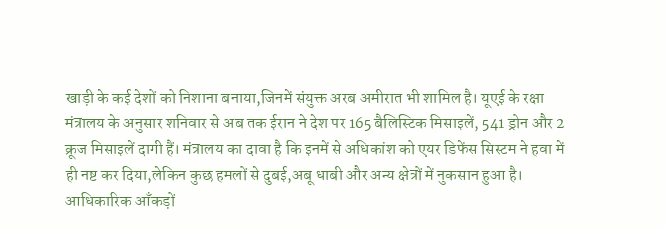खाड़ी के कई देशों को निशाना बनाया,जिनमें संयुक्त अरब अमीरात भी शामिल है। यूएई के रक्षा मंत्रालय के अनुसार शनिवार से अब तक ईरान ने देश पर 165 बैलिस्टिक मिसाइलें, 541 ड्रोन और 2 क्रूज मिसाइलें दागी हैं। मंत्रालय का दावा है कि इनमें से अधिकांश को एयर डिफेंस सिस्टम ने हवा में ही नष्ट कर दिया,लेकिन कुछ हमलों से दुबई,अबू धाबी और अन्य क्षेत्रों में नुकसान हुआ है।
आधिकारिक आँकड़ों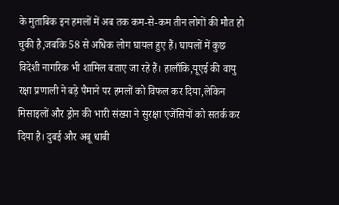के मुताबिक इन हमलों में अब तक कम-से-कम तीन लोगों की मौत हो चुकी है,जबकि 58 से अधिक लोग घायल हुए हैं। घायलों में कुछ विदेशी नागरिक भी शामिल बताए जा रहे हैं। हालाँकि,यूएई की वायु रक्षा प्रणाली ने बड़े पैमाने पर हमलों को विफल कर दिया,लेकिन मिसाइलों और ड्रोन की भारी संख्या ने सुरक्षा एजेंसियों को सतर्क कर दिया है। दुबई और अबू धाबी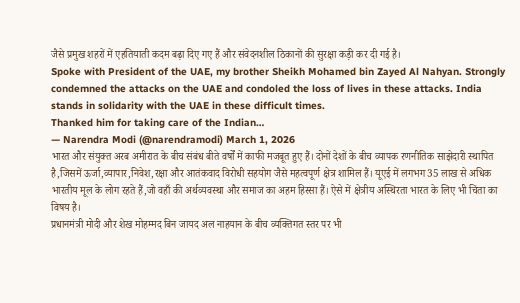जैसे प्रमुख शहरों में एहतियाती कदम बढ़ा दिए गए हैं और संवेदनशील ठिकानों की सुरक्षा कड़ी कर दी गई है।
Spoke with President of the UAE, my brother Sheikh Mohamed bin Zayed Al Nahyan. Strongly condemned the attacks on the UAE and condoled the loss of lives in these attacks. India stands in solidarity with the UAE in these difficult times.
Thanked him for taking care of the Indian…
— Narendra Modi (@narendramodi) March 1, 2026
भारत और संयुक्त अरब अमीरात के बीच संबंध बीते वर्षों में काफी मजबूत हुए हैं। दोनों देशों के बीच व्यापक रणनीतिक साझेदारी स्थापित है,जिसमें ऊर्जा,व्यापार,निवेश,रक्षा और आतंकवाद विरोधी सहयोग जैसे महत्वपूर्ण क्षेत्र शामिल हैं। यूएई में लगभग 35 लाख से अधिक भारतीय मूल के लोग रहते हैं,जो वहाँ की अर्थव्यवस्था और समाज का अहम हिस्सा हैं। ऐसे में क्षेत्रीय अस्थिरता भारत के लिए भी चिंता का विषय है।
प्रधानमंत्री मोदी और शेख मोहम्मद बिन जायद अल नाहयान के बीच व्यक्तिगत स्तर पर भी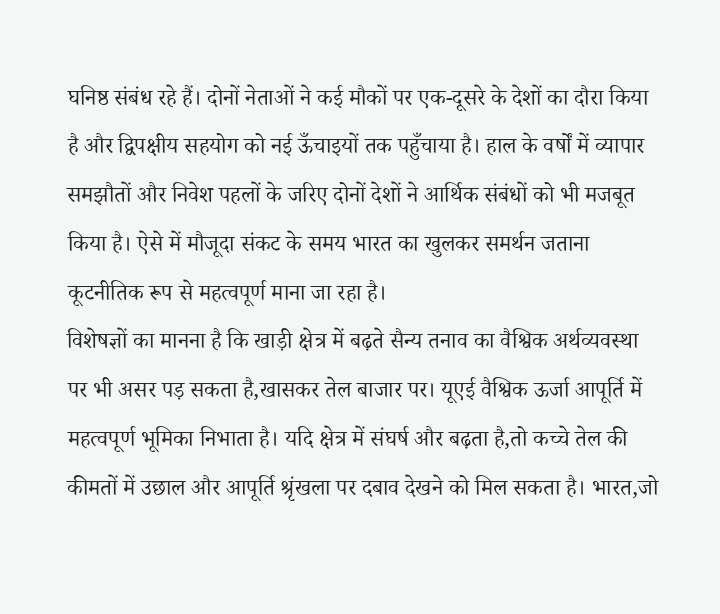घनिष्ठ संबंध रहे हैं। दोनों नेताओं ने कई मौकों पर एक-दूसरे के देशों का दौरा किया है और द्विपक्षीय सहयोग को नई ऊँचाइयों तक पहुँचाया है। हाल के वर्षों में व्यापार समझौतों और निवेश पहलों के जरिए दोनों देशों ने आर्थिक संबंधों को भी मजबूत किया है। ऐसे में मौजूदा संकट के समय भारत का खुलकर समर्थन जताना कूटनीतिक रूप से महत्वपूर्ण माना जा रहा है।
विशेषज्ञों का मानना है कि खाड़ी क्षेत्र में बढ़ते सैन्य तनाव का वैश्विक अर्थव्यवस्था पर भी असर पड़ सकता है,खासकर तेल बाजार पर। यूएई वैश्विक ऊर्जा आपूर्ति में महत्वपूर्ण भूमिका निभाता है। यदि क्षेत्र में संघर्ष और बढ़ता है,तो कच्चे तेल की कीमतों में उछाल और आपूर्ति श्रृंखला पर दबाव देखने को मिल सकता है। भारत,जो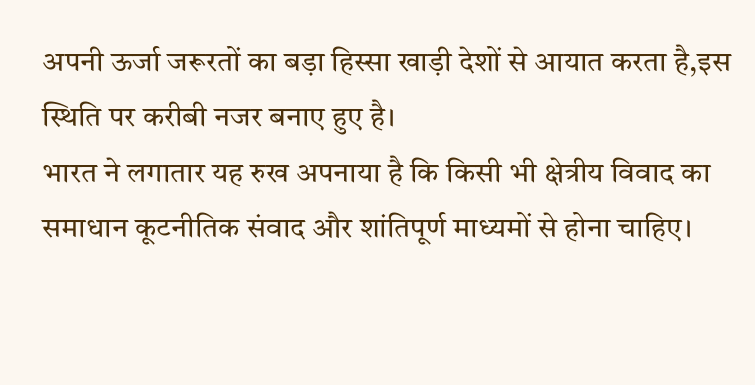अपनी ऊर्जा जरूरतों का बड़ा हिस्सा खाड़ी देशों से आयात करता है,इस स्थिति पर करीबी नजर बनाए हुए है।
भारत ने लगातार यह रुख अपनाया है कि किसी भी क्षेत्रीय विवाद का समाधान कूटनीतिक संवाद और शांतिपूर्ण माध्यमों से होना चाहिए।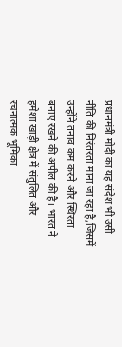प्रधानमंत्री मोदी का यह संदेश भी उसी नीति की निरंतरता माना जा रहा है,जिसमें उन्होंने तनाव कम करने और स्थिरता बनाए रखने की अपील की है। भारत ने हमेशा खाड़ी क्षेत्र में संतुलित और रचनात्मक भूमिका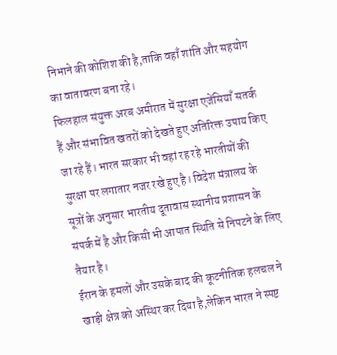निभाने की कोशिश की है,ताकि वहाँ शांति और सहयोग का वातावरण बना रहे।
फिलहाल संयुक्त अरब अमीरात में सुरक्षा एजेंसियाँ सतर्क हैं और संभावित खतरों को देखते हुए अतिरिक्त उपाय किए जा रहे हैं। भारत सरकार भी वहां रह रहे भारतीयों की सुरक्षा पर लगातार नजर रखे हुए है। विदेश मंत्रालय के सूत्रों के अनुसार भारतीय दूतावास स्थानीय प्रशासन के संपर्क में है और किसी भी आपात स्थिति से निपटने के लिए तैयार है।
ईरान के हमलों और उसके बाद की कूटनीतिक हलचल ने खाड़ी क्षेत्र को अस्थिर कर दिया है,लेकिन भारत ने स्पष्ट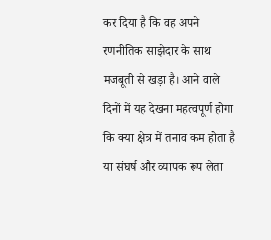कर दिया है कि वह अपने रणनीतिक साझेदार के साथ मजबूती से खड़ा है। आने वाले दिनों में यह देखना महत्वपूर्ण होगा कि क्या क्षेत्र में तनाव कम होता है या संघर्ष और व्यापक रूप लेता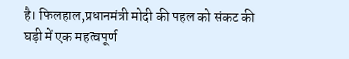है। फिलहाल,प्रधानमंत्री मोदी की पहल को संकट की घड़ी में एक महत्वपूर्ण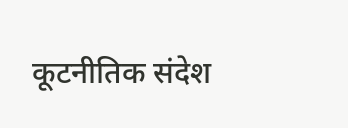कूटनीतिक संदेश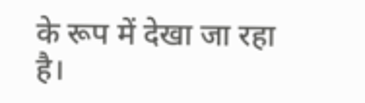के रूप में देखा जा रहा है।